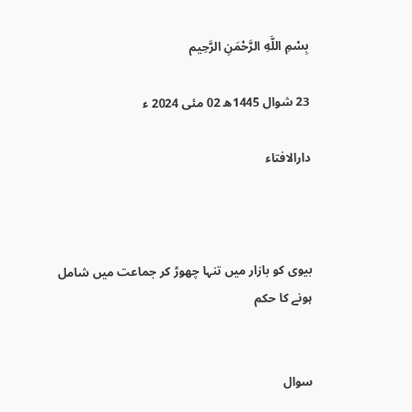بِسْمِ اللَّهِ الرَّحْمَنِ الرَّحِيم

23 شوال 1445ھ 02 مئی 2024 ء

دارالافتاء



بیوی کو بازار میں تنہا چھوڑ کر جماعت میں شامل ہونے کا حکم


سوال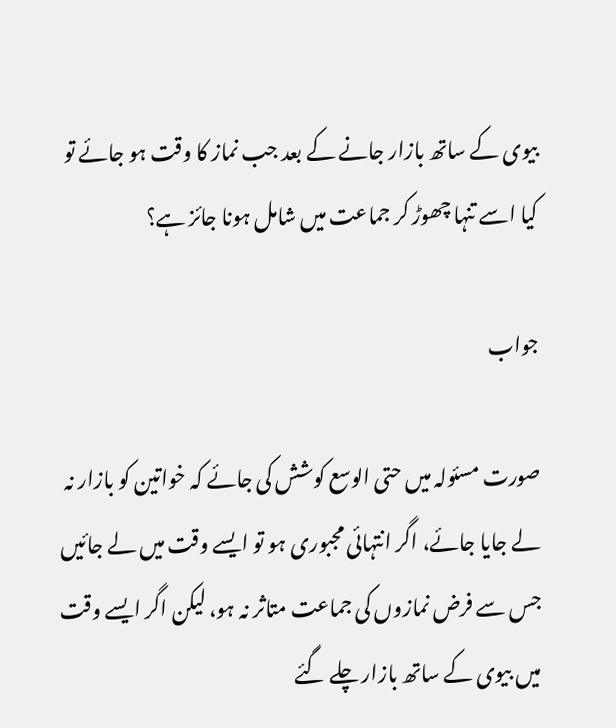بیوی کے ساتھ بازار جانے کے بعد جب نماز کا وقت ہو جائے تو کیا اسے تنہا چھوڑ کر جماعت میں شامل ہونا جائز ہے؟

جواب

صورت مسئولہ میں حتی الوسع کوشش کی جائے کہ خواتین کو بازار نہ لے جایا جائے، اگر انتہائی مجبوری ہو تو ایسے وقت میں لے جائیں جس سے فرض نمازوں کی جماعت متاثر نہ ہو، لیکن اگر ایسے وقت میں بیوی کے ساتھ بازار چلے گئے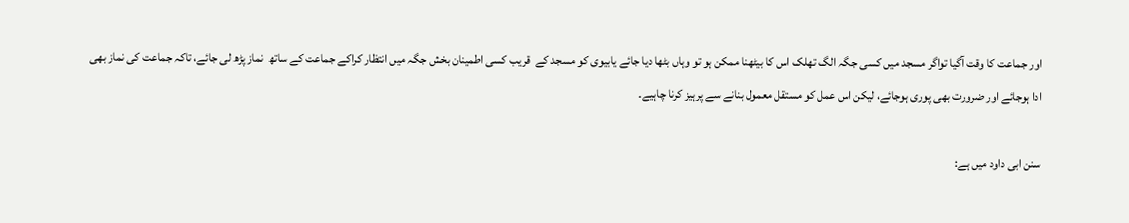اور جماعت کا وقت آگیا تواگر مسجد میں کسی جگہ الگ تھلک اس کا بیٹھنا ممکن ہو تو وہاں بٹھا دیا جائے یابیوی کو مسجد کے  قریب کسی اطمینان بخش جگہ میں انتظار کراکے جماعت کے ساتھ  نماز پڑھ لی جائے، تاکہ جماعت کی نماز بھی ادا ہوجائے اور ضرورت بھی پوری ہوجائے، لیکن اس عمل کو مستقل معمول بنانے سے پرہیز کرنا چاہیے۔

سنن ابی داود میں ہے: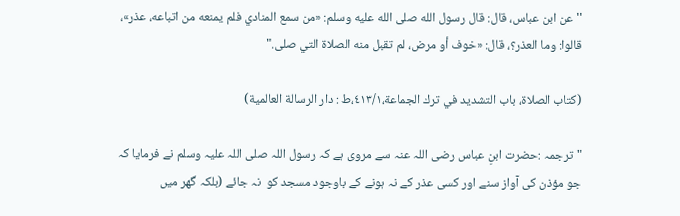'' عن ابن عباس، قال: قال رسول الله صلى الله عليه وسلم: «من سمع المنادي فلم يمنعه من اتباعه، عذر»، قالوا: وما العذر؟، قال: «خوف أو مرض، لم تقبل منه الصلاة التي صلى."

(كتاب الصلاة‌‌، باب التشديد في ترك الجماعة،٤١٣/١،ط : دار الرسالة العالمية)

"ترجمہ :حضرت ابنِ عباس رضی اللہ عنہ سے مروی ہے کہ رسول اللہ صلی اللہ علیہ وسلم نے فرمایا کہ جو مؤذن کی آواز سنے اور کسی عذر کے نہ ہونے کے باوجود مسجد کو  نہ جائے (بلکہ گھر میں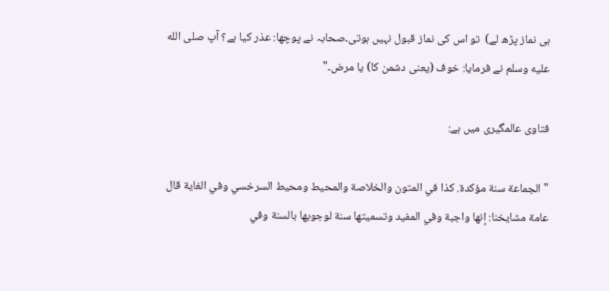ہی نماز پڑھ لے)  تو اس کی نماز قبول نہیں ہوتی۔صحابہ نے پوچھا: عذر کیا ہے؟ آپ صلى الله عليه وسلم نے فرمایا: خوف (یعنی دشمن کا) یا مرض۔"

فتاوی عالمگیری میں ہے:

"الجماعة سنة مؤكدة. كذا في المتون والخلاصة والمحيط ومحيط السرخسي وفي الغاية قال عامة مشايخنا: إنها واجبة وفي المفيد وتسميتها سنة لوجوبها بالسنة وفي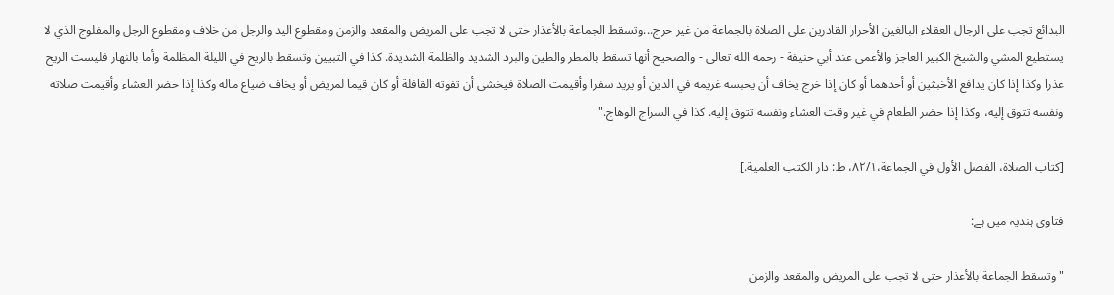البدائع تجب على الرجال العقلاء البالغين الأحرار القادرين على الصلاة بالجماعة من غير حرج...وتسقط الجماعة بالأعذار حتى لا تجب على المريض والمقعد والزمن ومقطوع اليد والرجل من خلاف ومقطوع الرجل والمفلوج الذي لا يستطيع المشي والشيخ الكبير العاجز والأعمى عند أبي حنيفة - رحمه الله تعالى - والصحيح أنها تسقط بالمطر والطين والبرد الشديد والظلمة الشديدة. كذا في التبيين وتسقط بالريح في الليلة المظلمة وأما بالنهار فليست الريح عذرا وكذا إذا كان يدافع الأخبثين أو أحدهما أو كان إذا خرج يخاف أن يحبسه غريمه في الدين أو يريد سفرا وأقيمت الصلاة فيخشى أن تفوته القافلة أو كان قيما لمريض أو يخاف ضياع ماله وكذا إذا حضر العشاء وأقيمت صلاته ونفسه تتوق إليه، وكذا إذا حضر الطعام في غير وقت العشاء ونفسه تتوق إليه. كذا في السراج الوهاج."

[كتاب الصلاة، الفصل الأول في الجماعة،٨٢/١، ط: دار الكتب العلمية.]

فتاوی ہندیہ میں ہے:

"وتسقط الجماعة بالأعذار حتى لا تجب على المريض والمقعد والزمن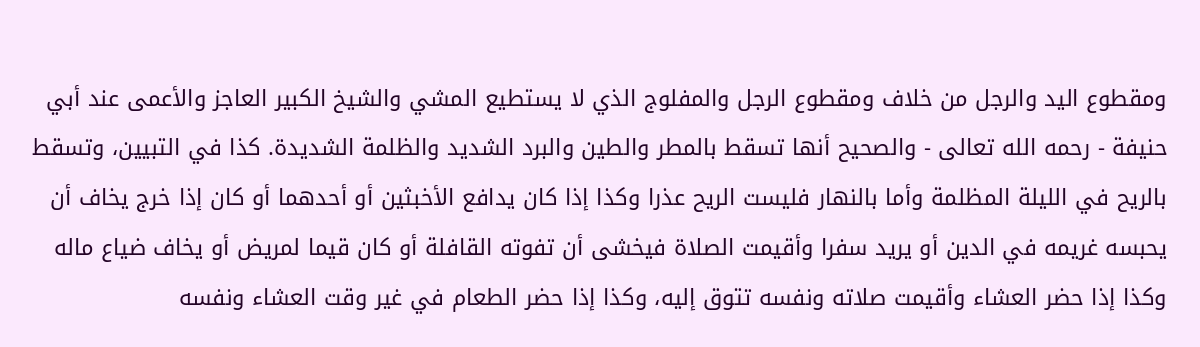ومقطوع اليد والرجل من خلاف ومقطوع الرجل والمفلوج الذي لا يستطيع المشي والشيخ الكبير العاجز والأعمى عند أبي حنيفة - رحمه الله تعالى - والصحيح أنها تسقط بالمطر والطين والبرد الشديد والظلمة الشديدة. كذا في التبيين، وتسقط بالريح في الليلة المظلمة وأما بالنهار فليست الريح عذرا وكذا إذا كان يدافع الأخبثين أو أحدهما أو كان إذا خرج يخاف أن يحبسه غريمه في الدين أو يريد سفرا وأقيمت الصلاة فيخشى أن تفوته القافلة أو كان قيما لمريض أو يخاف ضياع ماله وكذا إذا حضر العشاء وأقيمت صلاته ونفسه تتوق إليه، وكذا إذا حضر الطعام في غير وقت العشاء ونفسه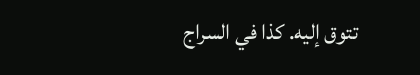تتوق إليه. كذا في السراج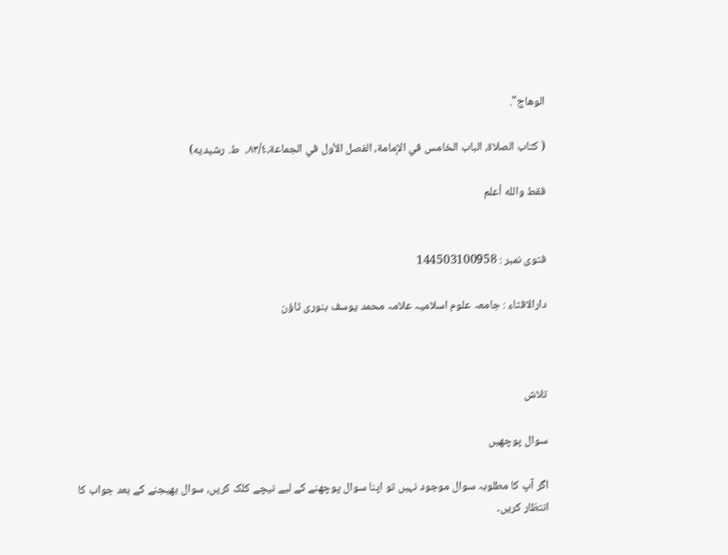الوهاج".

( كتاب الصلاة، الباب الخامس في الإمامة، الفصل الأول في الجماعة،٨٣/٤،  ط. رشيديه)

فقط والله أعلم


فتوی نمبر : 144503100958

دارالافتاء : جامعہ علوم اسلامیہ علامہ محمد یوسف بنوری ٹاؤن



تلاش

سوال پوچھیں

اگر آپ کا مطلوبہ سوال موجود نہیں تو اپنا سوال پوچھنے کے لیے نیچے کلک کریں، سوال بھیجنے کے بعد جواب کا انتظار کریں۔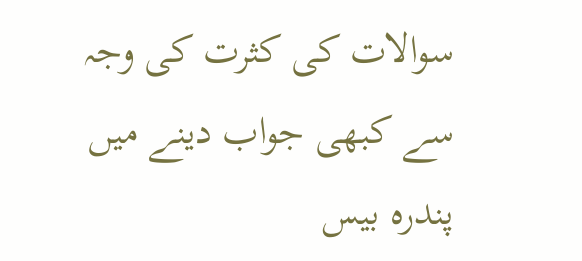سوالات کی کثرت کی وجہ سے کبھی جواب دینے میں پندرہ بیس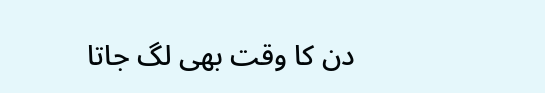دن کا وقت بھی لگ جاتا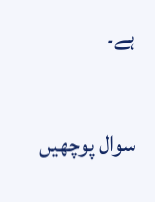ہے۔

سوال پوچھیں